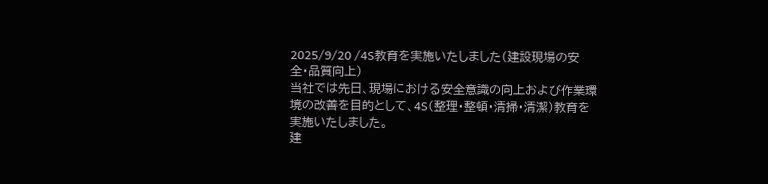2025/9/20 /4S教育を実施いたしました(建設現場の安全・品質向上)
当社では先日、現場における安全意識の向上および作業環境の改善を目的として、4S(整理・整頓・清掃・清潔)教育を実施いたしました。
建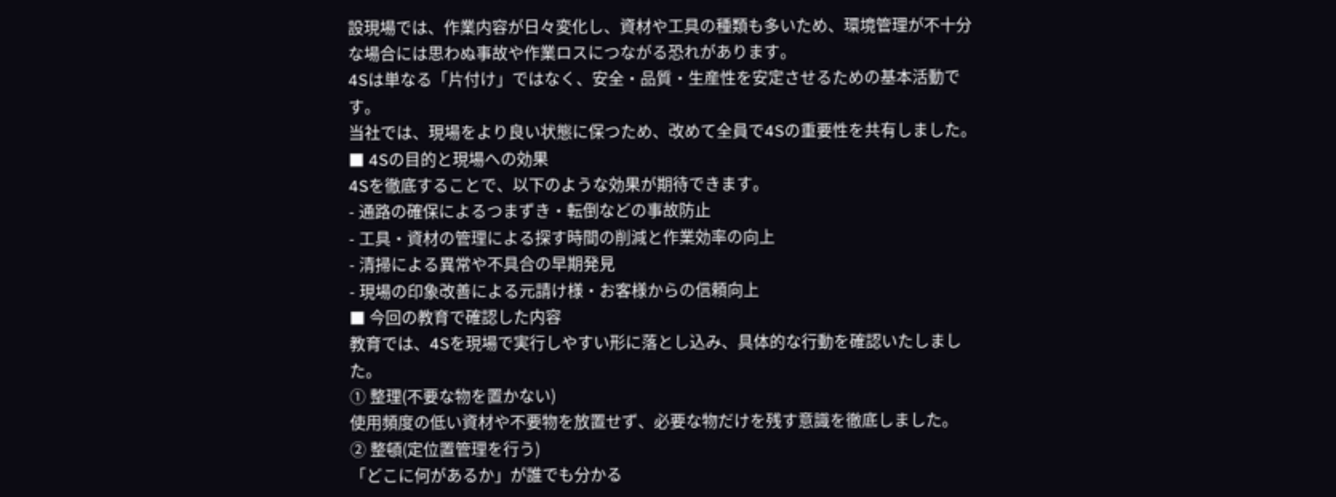設現場では、作業内容が日々変化し、資材や工具の種類も多いため、環境管理が不十分な場合には思わぬ事故や作業ロスにつながる恐れがあります。
4Sは単なる「片付け」ではなく、安全・品質・生産性を安定させるための基本活動です。
当社では、現場をより良い状態に保つため、改めて全員で4Sの重要性を共有しました。
■ 4Sの目的と現場への効果
4Sを徹底することで、以下のような効果が期待できます。
- 通路の確保によるつまずき・転倒などの事故防止
- 工具・資材の管理による探す時間の削減と作業効率の向上
- 清掃による異常や不具合の早期発見
- 現場の印象改善による元請け様・お客様からの信頼向上
■ 今回の教育で確認した内容
教育では、4Sを現場で実行しやすい形に落とし込み、具体的な行動を確認いたしました。
① 整理(不要な物を置かない)
使用頻度の低い資材や不要物を放置せず、必要な物だけを残す意識を徹底しました。
② 整頓(定位置管理を行う)
「どこに何があるか」が誰でも分かる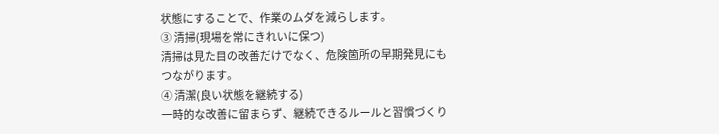状態にすることで、作業のムダを減らします。
③ 清掃(現場を常にきれいに保つ)
清掃は見た目の改善だけでなく、危険箇所の早期発見にもつながります。
④ 清潔(良い状態を継続する)
一時的な改善に留まらず、継続できるルールと習慣づくり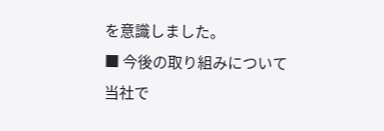を意識しました。
■ 今後の取り組みについて
当社で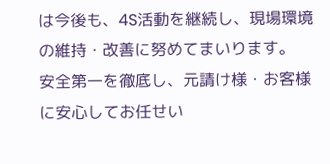は今後も、4S活動を継続し、現場環境の維持・改善に努めてまいります。
安全第一を徹底し、元請け様・お客様に安心してお任せい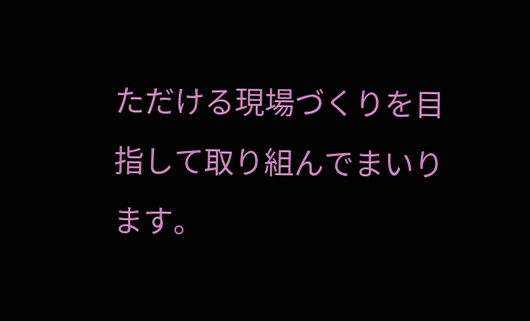ただける現場づくりを目指して取り組んでまいります。